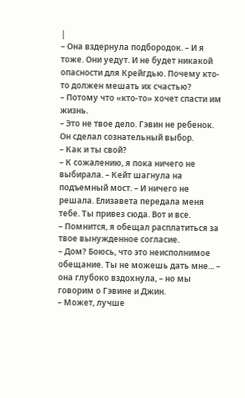|
– Она вздернула подбородок. – И я тоже. Они уедут. И не будет никакой опасности для Крейгдью. Почему кто-то должен мешать их счастью?
– Потому что «кто-то» хочет спасти им жизнь.
– Это не твое дело. Гэвин не ребенок. Он сделал сознательный выбор.
– Как и ты свой?
– К сожалению, я пока ничего не выбирала. – Кейт шагнула на подъемный мост. – И ничего не решала. Елизавета передала меня тебе. Ты привез сюда. Вот и все.
– Помнится, я обещал расплатиться за твое вынужденное согласие.
– Дом? Боюсь, что это неисполнимое обещание. Ты не можешь дать мне... – она глубоко вздохнула, – но мы говорим о Гэвине и Джин.
– Может, лучше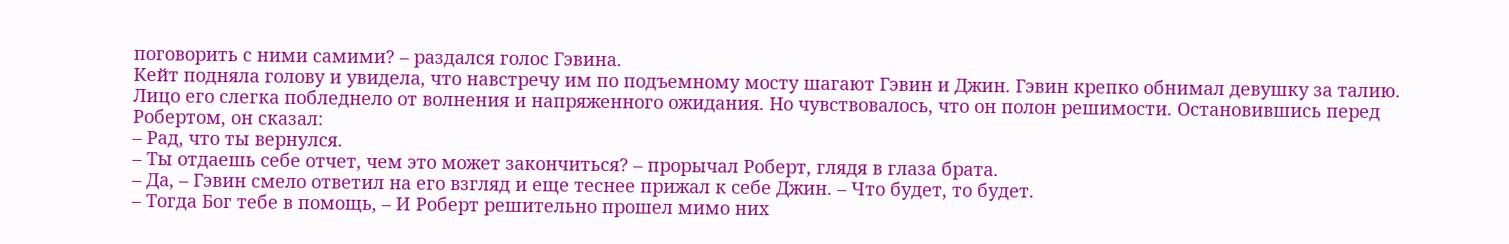поговорить с ними самими? – раздался голос Гэвина.
Кейт подняла голову и увидела, что навстречу им по подъемному мосту шагают Гэвин и Джин. Гэвин крепко обнимал девушку за талию. Лицо его слегка побледнело от волнения и напряженного ожидания. Но чувствовалось, что он полон решимости. Остановившись перед Робертом, он сказал:
– Рад, что ты вернулся.
– Ты отдаешь себе отчет, чем это может закончиться? – прорычал Роберт, глядя в глаза брата.
– Да, – Гэвин смело ответил на его взгляд и еще теснее прижал к себе Джин. – Что будет, то будет.
– Тогда Бог тебе в помощь, – И Роберт решительно прошел мимо них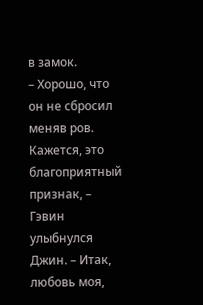в замок.
– Хорошо, что он не сбросил меняв ров. Кажется, это благоприятный признак, – Гэвин улыбнулся Джин. – Итак, любовь моя,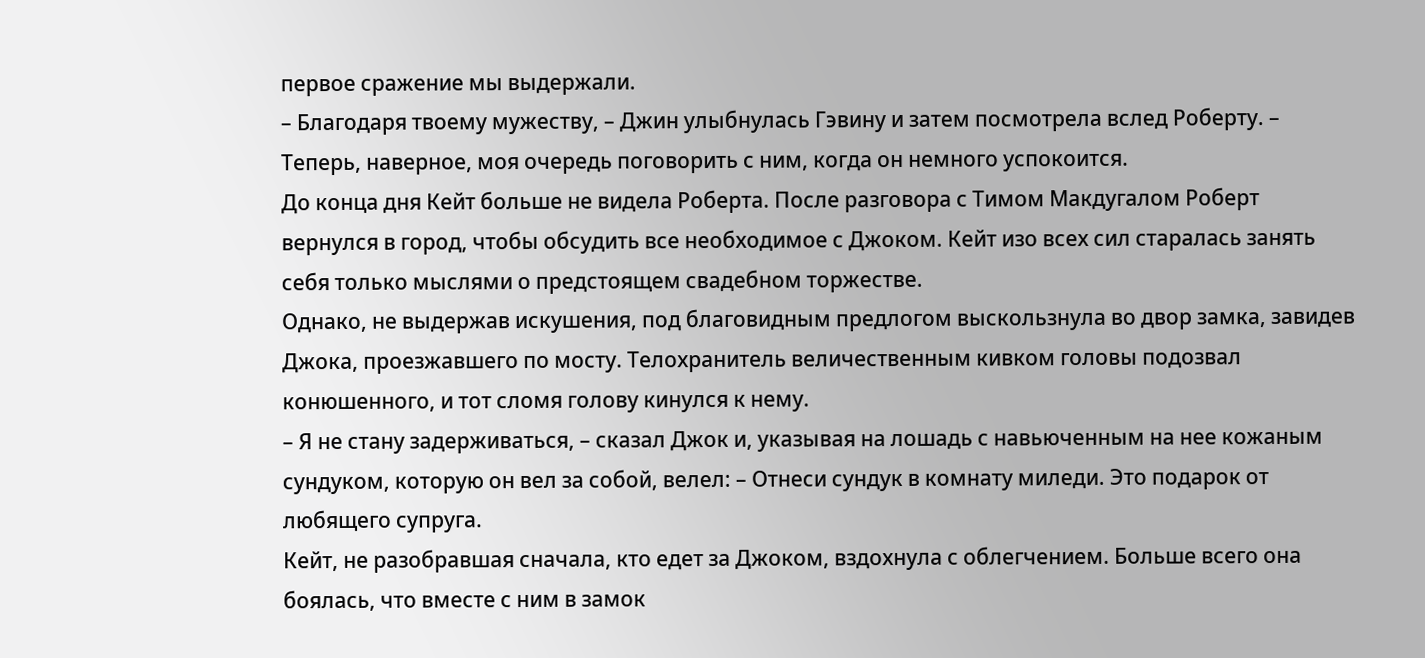первое сражение мы выдержали.
– Благодаря твоему мужеству, – Джин улыбнулась Гэвину и затем посмотрела вслед Роберту. – Теперь, наверное, моя очередь поговорить с ним, когда он немного успокоится.
До конца дня Кейт больше не видела Роберта. После разговора с Тимом Макдугалом Роберт вернулся в город, чтобы обсудить все необходимое с Джоком. Кейт изо всех сил старалась занять себя только мыслями о предстоящем свадебном торжестве.
Однако, не выдержав искушения, под благовидным предлогом выскользнула во двор замка, завидев Джока, проезжавшего по мосту. Телохранитель величественным кивком головы подозвал конюшенного, и тот сломя голову кинулся к нему.
– Я не стану задерживаться, – сказал Джок и, указывая на лошадь с навьюченным на нее кожаным сундуком, которую он вел за собой, велел: – Отнеси сундук в комнату миледи. Это подарок от любящего супруга.
Кейт, не разобравшая сначала, кто едет за Джоком, вздохнула с облегчением. Больше всего она боялась, что вместе с ним в замок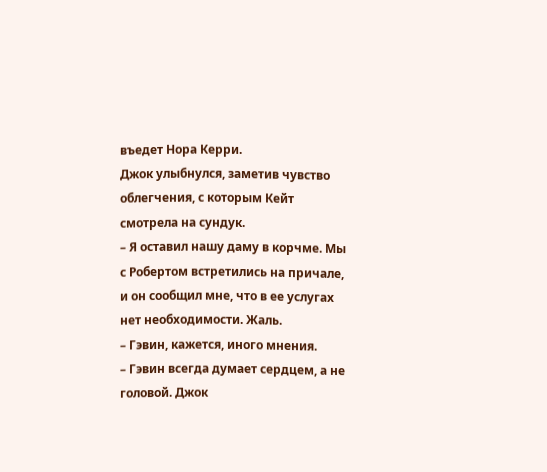въедет Нора Керри.
Джок улыбнулся, заметив чувство облегчения, с которым Кейт смотрела на сундук.
– Я оставил нашу даму в корчме. Мы с Робертом встретились на причале, и он сообщил мне, что в ее услугах нет необходимости. Жаль.
– Гэвин, кажется, иного мнения.
– Гэвин всегда думает сердцем, а не головой. Джок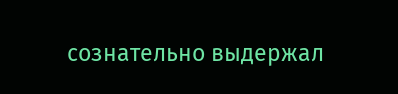сознательно выдержал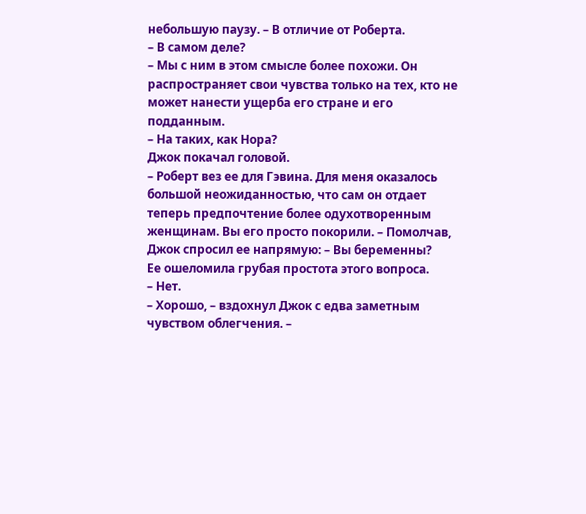небольшую паузу. – В отличие от Роберта.
– В самом деле?
– Мы с ним в этом смысле более похожи. Он распространяет свои чувства только на тех, кто не может нанести ущерба его стране и его подданным.
– На таких, как Нора?
Джок покачал головой.
– Роберт вез ее для Гэвина. Для меня оказалось большой неожиданностью, что сам он отдает теперь предпочтение более одухотворенным женщинам. Вы его просто покорили. – Помолчав, Джок спросил ее напрямую: – Вы беременны?
Ее ошеломила грубая простота этого вопроса.
– Нет.
– Хорошо, – вздохнул Джок с едва заметным чувством облегчения. –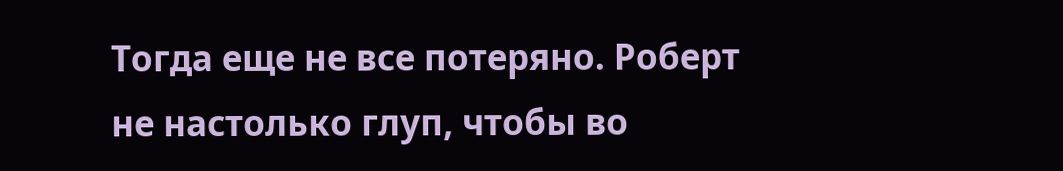Тогда еще не все потеряно. Роберт не настолько глуп, чтобы во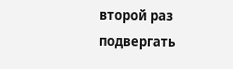второй раз подвергать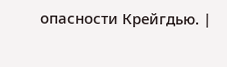опасности Крейгдью. |